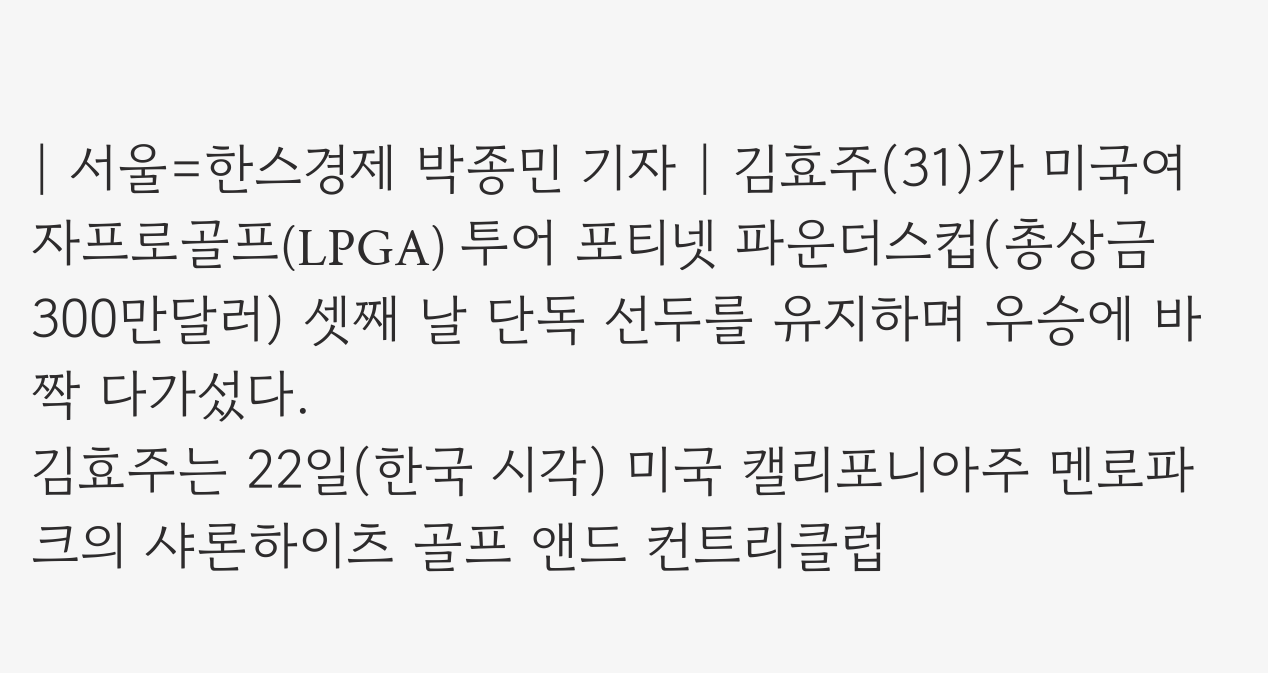| 서울=한스경제 박종민 기자 | 김효주(31)가 미국여자프로골프(LPGA) 투어 포티넷 파운더스컵(총상금 300만달러) 셋째 날 단독 선두를 유지하며 우승에 바짝 다가섰다.
김효주는 22일(한국 시각) 미국 캘리포니아주 멘로파크의 샤론하이츠 골프 앤드 컨트리클럽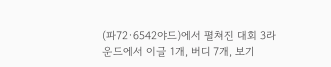(파72·6542야드)에서 펼쳐진 대회 3라운드에서 이글 1개, 버디 7개, 보기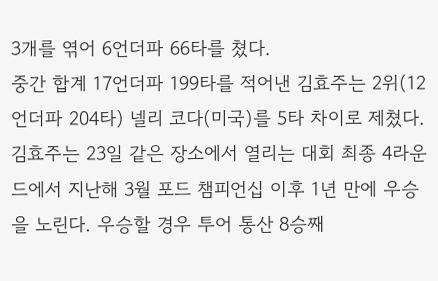3개를 엮어 6언더파 66타를 쳤다.
중간 합계 17언더파 199타를 적어낸 김효주는 2위(12언더파 204타) 넬리 코다(미국)를 5타 차이로 제쳤다. 김효주는 23일 같은 장소에서 열리는 대회 최종 4라운드에서 지난해 3월 포드 챔피언십 이후 1년 만에 우승을 노린다. 우승할 경우 투어 통산 8승째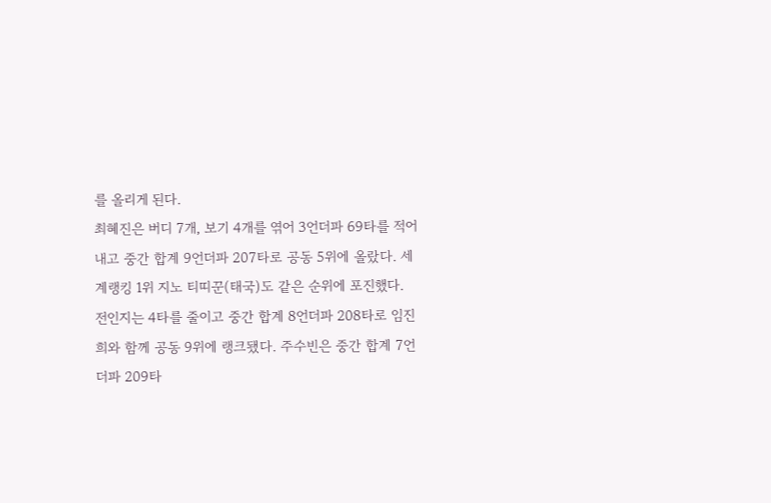를 올리게 된다.
최혜진은 버디 7개, 보기 4개를 엮어 3언더파 69타를 적어내고 중간 합계 9언더파 207타로 공동 5위에 올랐다. 세계랭킹 1위 지노 티띠꾼(태국)도 같은 순위에 포진했다.
전인지는 4타를 줄이고 중간 합계 8언더파 208타로 임진희와 함께 공동 9위에 랭크됐다. 주수빈은 중간 합계 7언더파 209타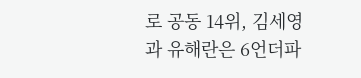로 공동 14위, 김세영과 유해란은 6언더파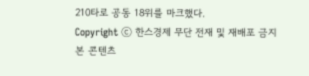210타로 공동 18위를 마크했다.
Copyright ⓒ 한스경제 무단 전재 및 재배포 금지
본 콘텐츠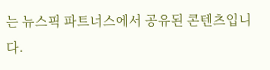는 뉴스픽 파트너스에서 공유된 콘텐츠입니다.